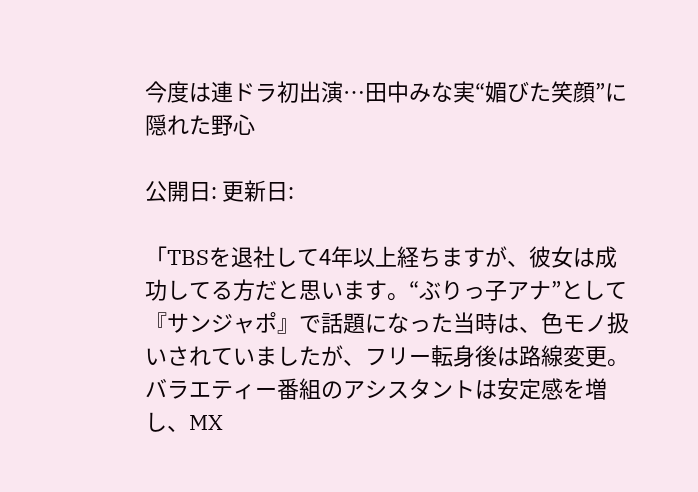今度は連ドラ初出演…田中みな実“媚びた笑顔”に隠れた野心

公開日: 更新日:

「TBSを退社して4年以上経ちますが、彼女は成功してる方だと思います。“ぶりっ子アナ”として『サンジャポ』で話題になった当時は、色モノ扱いされていましたが、フリー転身後は路線変更。バラエティー番組のアシスタントは安定感を増し、MX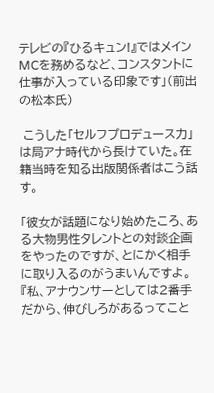テレビの『ひるキュン!』ではメインMCを務めるなど、コンスタントに仕事が入っている印象です」(前出の松本氏)

 こうした「セルフプロデュース力」は局アナ時代から長けていた。在籍当時を知る出版関係者はこう話す。

「彼女が話題になり始めたころ、ある大物男性タレントとの対談企画をやったのですが、とにかく相手に取り入るのがうまいんですよ。『私、アナウンサーとしては2番手だから、伸びしろがあるってこと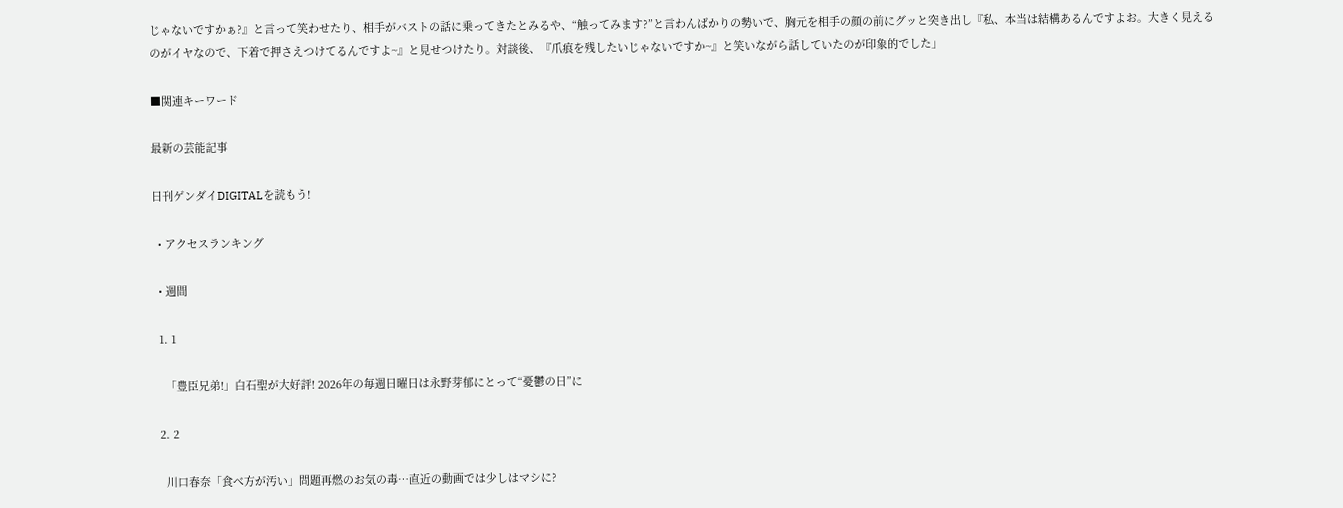じゃないですかぁ?』と言って笑わせたり、相手がバストの話に乗ってきたとみるや、“触ってみます?”と言わんばかりの勢いで、胸元を相手の顔の前にグッと突き出し『私、本当は結構あるんですよお。大きく見えるのがイヤなので、下着で押さえつけてるんですよ~』と見せつけたり。対談後、『爪痕を残したいじゃないですか~』と笑いながら話していたのが印象的でした」

■関連キーワード

最新の芸能記事

日刊ゲンダイDIGITALを読もう!

  • アクセスランキング

  • 週間

  1. 1

    「豊臣兄弟!」白石聖が大好評! 2026年の毎週日曜日は永野芽郁にとって“憂鬱の日”に

  2. 2

    川口春奈「食べ方が汚い」問題再燃のお気の毒…直近の動画では少しはマシに?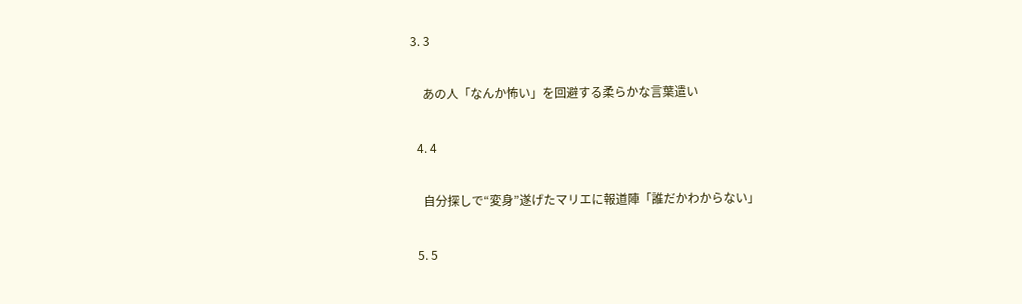3. 3

    あの人「なんか怖い」を回避する柔らかな言葉遣い

  4. 4

    自分探しで“変身”遂げたマリエに報道陣「誰だかわからない」

  5. 5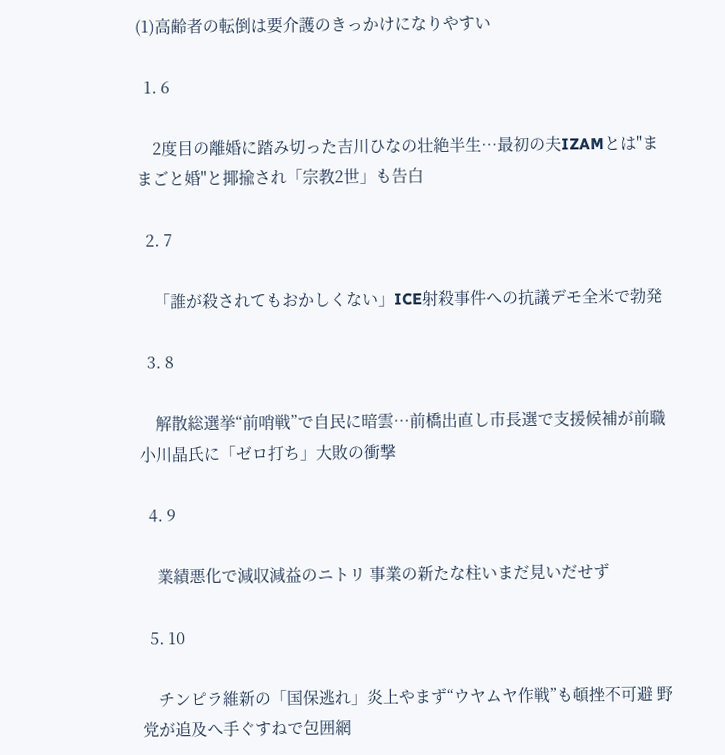(1)高齢者の転倒は要介護のきっかけになりやすい

  1. 6

    2度目の離婚に踏み切った吉川ひなの壮絶半生…最初の夫IZAMとは"ままごと婚"と揶揄され「宗教2世」も告白

  2. 7

    「誰が殺されてもおかしくない」ICE射殺事件への抗議デモ全米で勃発

  3. 8

    解散総選挙“前哨戦”で自民に暗雲…前橋出直し市長選で支援候補が前職小川晶氏に「ゼロ打ち」大敗の衝撃

  4. 9

    業績悪化で減収減益のニトリ 事業の新たな柱いまだ見いだせず

  5. 10

    チンピラ維新の「国保逃れ」炎上やまず“ウヤムヤ作戦”も頓挫不可避 野党が追及へ手ぐすねで包囲網